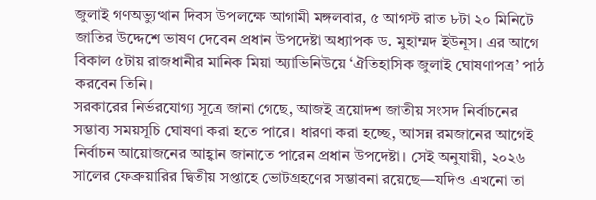জুলাই গণঅভ্যুত্থান দিবস উপলক্ষে আগামী মঙ্গলবার, ৫ আগস্ট রাত ৮টা ২০ মিনিটে জাতির উদ্দেশে ভাষণ দেবেন প্রধান উপদেষ্টা অধ্যাপক ড. মুহাম্মদ ইউনূস। এর আগে বিকাল ৫টায় রাজধানীর মানিক মিয়া অ্যাভিনিউয়ে ‘ঐতিহাসিক জুলাই ঘোষণাপত্র’ পাঠ করবেন তিনি।
সরকারের নির্ভরযোগ্য সূত্রে জানা গেছে, আজই ত্রয়োদশ জাতীয় সংসদ নির্বাচনের সম্ভাব্য সময়সূচি ঘোষণা করা হতে পারে। ধারণা করা হচ্ছে, আসন্ন রমজানের আগেই নির্বাচন আয়োজনের আহ্বান জানাতে পারেন প্রধান উপদেষ্টা। সেই অনুযায়ী, ২০২৬ সালের ফেব্রুয়ারির দ্বিতীয় সপ্তাহে ভোটগ্রহণের সম্ভাবনা রয়েছে—যদিও এখনো তা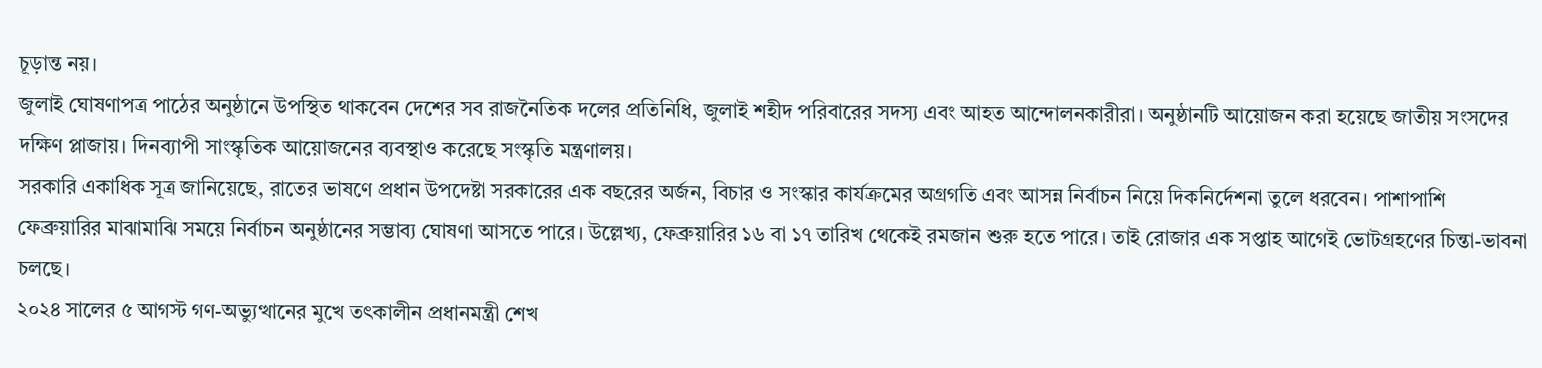চূড়ান্ত নয়।
জুলাই ঘোষণাপত্র পাঠের অনুষ্ঠানে উপস্থিত থাকবেন দেশের সব রাজনৈতিক দলের প্রতিনিধি, জুলাই শহীদ পরিবারের সদস্য এবং আহত আন্দোলনকারীরা। অনুষ্ঠানটি আয়োজন করা হয়েছে জাতীয় সংসদের দক্ষিণ প্লাজায়। দিনব্যাপী সাংস্কৃতিক আয়োজনের ব্যবস্থাও করেছে সংস্কৃতি মন্ত্রণালয়।
সরকারি একাধিক সূত্র জানিয়েছে, রাতের ভাষণে প্রধান উপদেষ্টা সরকারের এক বছরের অর্জন, বিচার ও সংস্কার কার্যক্রমের অগ্রগতি এবং আসন্ন নির্বাচন নিয়ে দিকনির্দেশনা তুলে ধরবেন। পাশাপাশি ফেব্রুয়ারির মাঝামাঝি সময়ে নির্বাচন অনুষ্ঠানের সম্ভাব্য ঘোষণা আসতে পারে। উল্লেখ্য, ফেব্রুয়ারির ১৬ বা ১৭ তারিখ থেকেই রমজান শুরু হতে পারে। তাই রোজার এক সপ্তাহ আগেই ভোটগ্রহণের চিন্তা-ভাবনা চলছে।
২০২৪ সালের ৫ আগস্ট গণ-অভ্যুত্থানের মুখে তৎকালীন প্রধানমন্ত্রী শেখ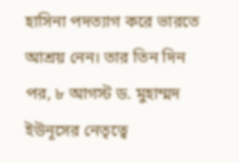হাসিনা পদত্যাগ করে ভারতে আশ্রয় নেন। তার তিন দিন পর, ৮ আগস্ট ড. মুহাম্মদ ইউনূসের নেতৃত্বে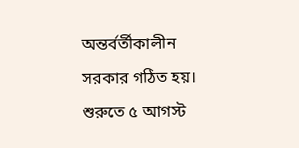অন্তর্বর্তীকালীন সরকার গঠিত হয়। শুরুতে ৫ আগস্ট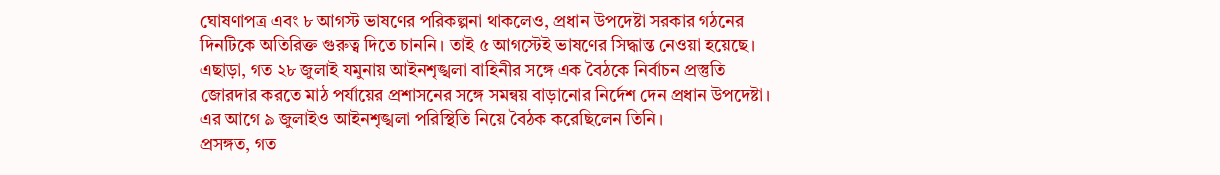ঘোষণাপত্র এবং ৮ আগস্ট ভাষণের পরিকল্পনা থাকলেও, প্রধান উপদেষ্টা সরকার গঠনের দিনটিকে অতিরিক্ত গুরুত্ব দিতে চাননি। তাই ৫ আগস্টেই ভাষণের সিদ্ধান্ত নেওয়া হয়েছে।
এছাড়া, গত ২৮ জুলাই যমুনায় আইনশৃঙ্খলা বাহিনীর সঙ্গে এক বৈঠকে নির্বাচন প্রস্তুতি জোরদার করতে মাঠ পর্যায়ের প্রশাসনের সঙ্গে সমন্বয় বাড়ানোর নির্দেশ দেন প্রধান উপদেষ্টা। এর আগে ৯ জুলাইও আইনশৃঙ্খলা পরিস্থিতি নিয়ে বৈঠক করেছিলেন তিনি।
প্রসঙ্গত, গত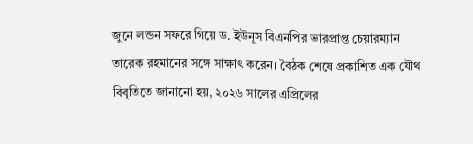জুনে লন্ডন সফরে গিয়ে ড. ইউনূস বিএনপির ভারপ্রাপ্ত চেয়ারম্যান তারেক রহমানের সঙ্গে সাক্ষাৎ করেন। বৈঠক শেষে প্রকাশিত এক যৌথ বিবৃতিতে জানানো হয়, ২০২৬ সালের এপ্রিলের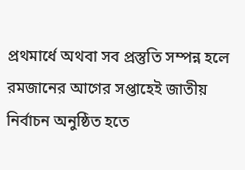প্রথমার্ধে অথবা সব প্রস্তুতি সম্পন্ন হলে রমজানের আগের সপ্তাহেই জাতীয় নির্বাচন অনুষ্ঠিত হতে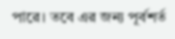পারে। তবে এর জন্য পূর্বশর্ত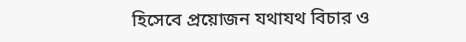হিসেবে প্রয়োজন যথাযথ বিচার ও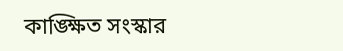কাঙ্ক্ষিত সংস্কার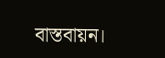বাস্তবায়ন।